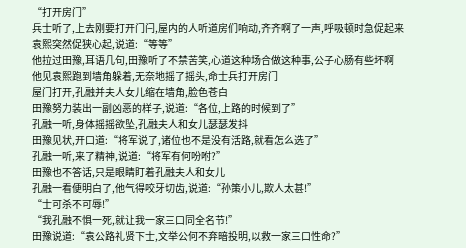“打开房门”
兵士听了,上去刚要打开门闩,屋内的人听道房们响动,齐齐啊了一声,呼吸顿时急促起来
袁熙突然促狭心起,说道:“等等”
他拉过田豫,耳语几句,田豫听了不禁苦笑,心道这种场合做这种事,公子心肠有些坏啊
他见袁熙跑到墙角躲着,无奈地摇了摇头,命士兵打开房门
屋门打开,孔融并夫人女儿缩在墙角,脸色苍白
田豫努力装出一副凶恶的样子,说道:“各位,上路的时候到了”
孔融一听,身体摇摇欲坠,孔融夫人和女儿瑟瑟发抖
田豫见状,开口道:“将军说了,诸位也不是没有活路,就看怎么选了”
孔融一听,来了精神,说道:“将军有何吩咐?”
田豫也不答话,只是眼睛盯着孔融夫人和女儿
孔融一看便明白了,他气得咬牙切齿,说道:“孙策小儿,欺人太甚!”
“士可杀不可辱!”
“我孔融不惧一死,就让我一家三口同全名节!”
田豫说道:“袁公路礼贤下士,文举公何不弃暗投明,以救一家三口性命?”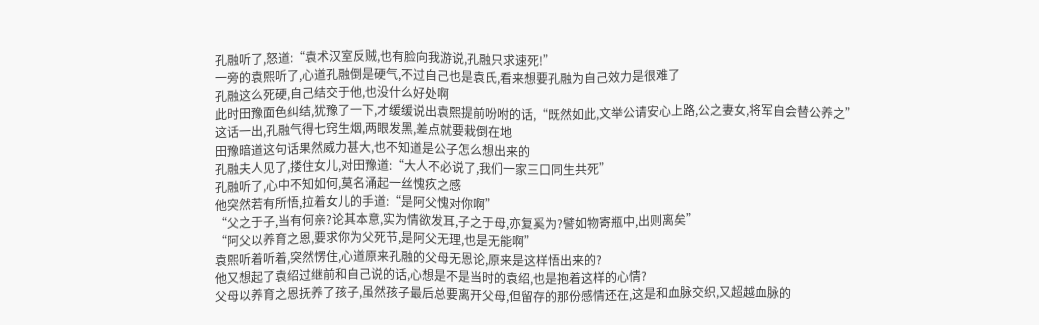孔融听了,怒道:“袁术汉室反贼,也有脸向我游说,孔融只求速死!”
一旁的袁熙听了,心道孔融倒是硬气,不过自己也是袁氏,看来想要孔融为自己效力是很难了
孔融这么死硬,自己结交于他,也没什么好处啊
此时田豫面色纠结,犹豫了一下,才缓缓说出袁熙提前吩咐的话,“既然如此,文举公请安心上路,公之妻女,将军自会替公养之”
这话一出,孔融气得七窍生烟,两眼发黑,差点就要栽倒在地
田豫暗道这句话果然威力甚大,也不知道是公子怎么想出来的
孔融夫人见了,搂住女儿,对田豫道:“大人不必说了,我们一家三口同生共死”
孔融听了,心中不知如何,莫名涌起一丝愧疚之感
他突然若有所悟,拉着女儿的手道:“是阿父愧对你啊”
“父之于子,当有何亲?论其本意,实为情欲发耳,子之于母,亦复奚为?譬如物寄瓶中,出则离矣”
“阿父以养育之恩,要求你为父死节,是阿父无理,也是无能啊”
袁熙听着听着,突然愣住,心道原来孔融的父母无恩论,原来是这样悟出来的?
他又想起了袁绍过继前和自己说的话,心想是不是当时的袁绍,也是抱着这样的心情?
父母以养育之恩抚养了孩子,虽然孩子最后总要离开父母,但留存的那份感情还在,这是和血脉交织,又超越血脉的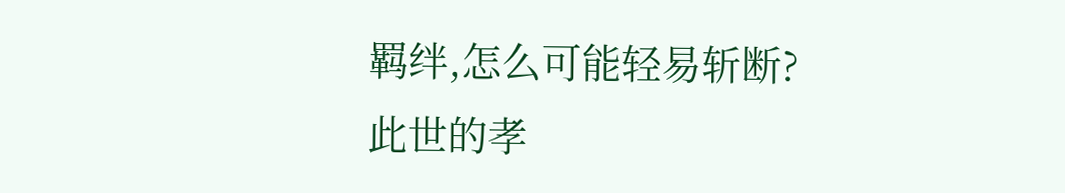羁绊,怎么可能轻易斩断?
此世的孝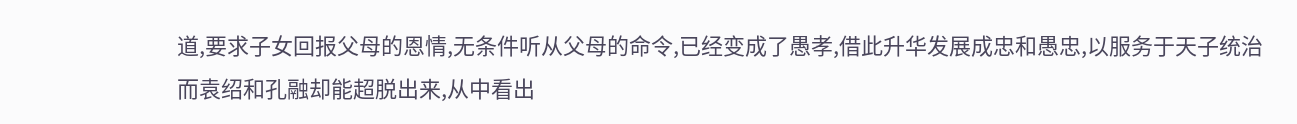道,要求子女回报父母的恩情,无条件听从父母的命令,已经变成了愚孝,借此升华发展成忠和愚忠,以服务于天子统治
而袁绍和孔融却能超脱出来,从中看出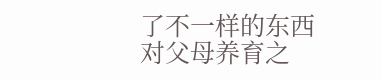了不一样的东西
对父母养育之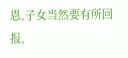恩,子女当然要有所回报,